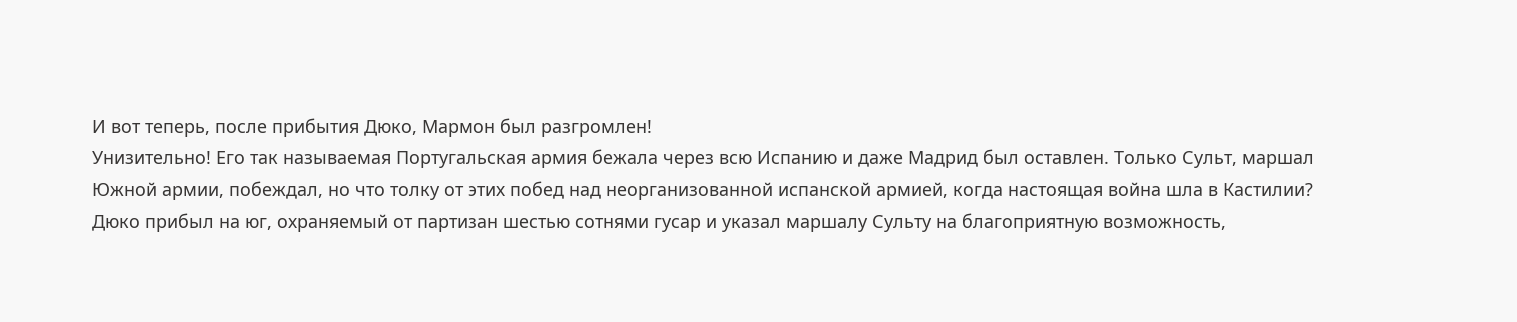И вот теперь, после прибытия Дюко, Мармон был разгромлен!
Унизительно! Его так называемая Португальская армия бежала через всю Испанию и даже Мадрид был оставлен. Только Сульт, маршал Южной армии, побеждал, но что толку от этих побед над неорганизованной испанской армией, когда настоящая война шла в Кастилии?
Дюко прибыл на юг, охраняемый от партизан шестью сотнями гусар и указал маршалу Сульту на благоприятную возможность,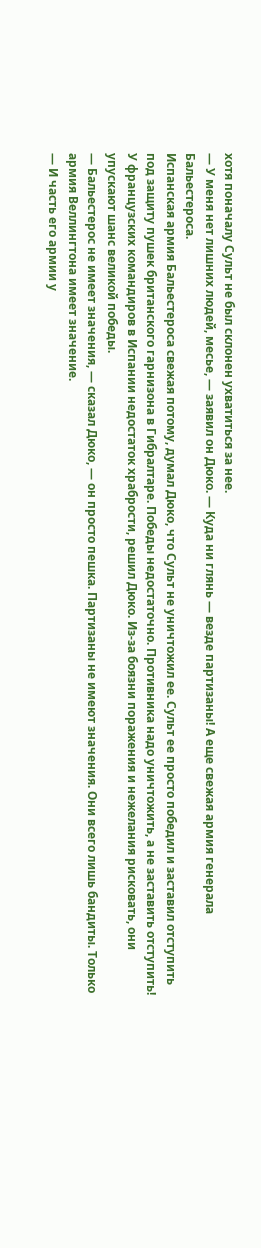хотя поначалу Сульт не был склонен ухватиться за нее.
— У меня нет лишних людей, месье, — заявил он Дюко. — Куда ни глянь — везде партизаны! А еще свежая армия генерала Бальестероса.
Испанская армия Бальестероса свежая потому, думал Дюко, что Сульт не уничтожил ее. Сульт ее просто победил и заставил отступить под защиту пушек британского гарнизона в Гибралтаре. Победы недостаточно. Противника надо уничтожить, а не заставить отступить! У французских командиров в Испании недостаток храбрости, решил Дюко. Из-за боязни поражения и нежелания рисковать, они упускают шанс великой победы.
— Бальестерос не имеет значения, — сказал Дюко, — он просто пешка. Партизаны не имеют значения. Они всего лишь бандиты. Только армия Веллингтона имеет значение.
— И часть его армии у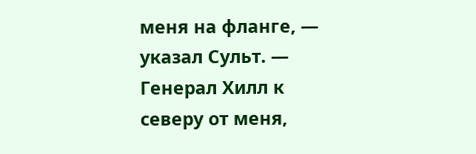меня на фланге, — указал Сульт. — Генерал Хилл к северу от меня,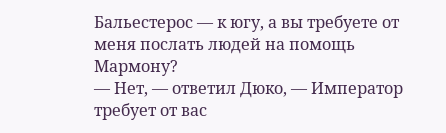Бальестерос — к югу, а вы требуете от меня послать людей на помощь Мармону?
— Нет, — ответил Дюко, — Император требует от вас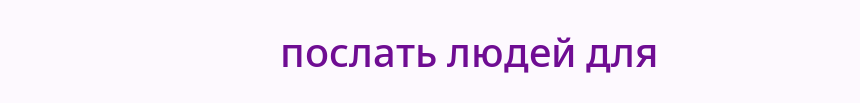послать людей для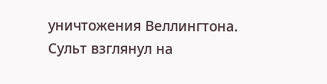уничтожения Веллингтона.
Сульт взглянул на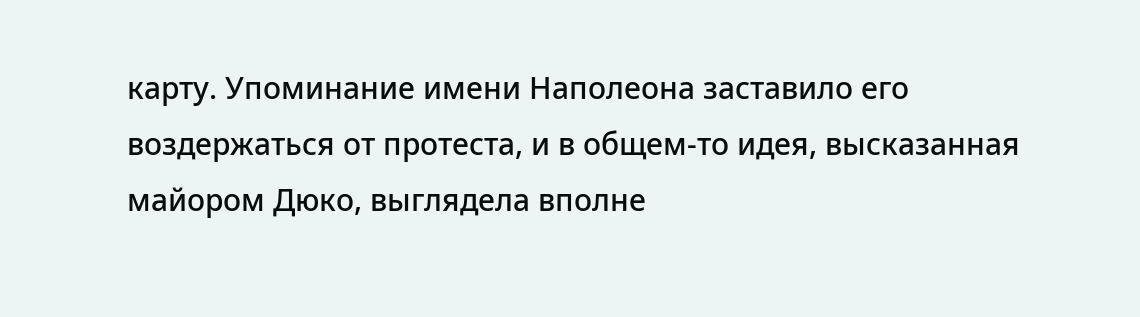карту. Упоминание имени Наполеона заставило его воздержаться от протеста, и в общем-то идея, высказанная майором Дюко, выглядела вполне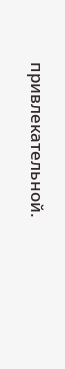привлекательной.